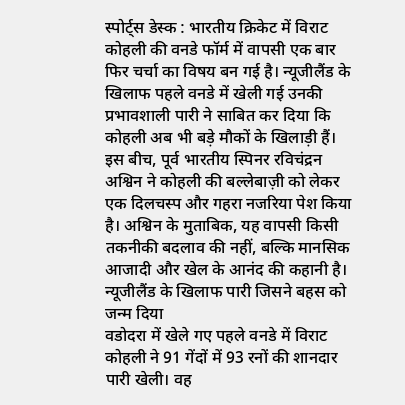स्पोर्ट्स डेस्क : भारतीय क्रिकेट में विराट कोहली की वनडे फॉर्म में वापसी एक बार फिर चर्चा का विषय बन गई है। न्यूजीलैंड के खिलाफ पहले वनडे में खेली गई उनकी प्रभावशाली पारी ने साबित कर दिया कि कोहली अब भी बड़े मौकों के खिलाड़ी हैं। इस बीच, पूर्व भारतीय स्पिनर रविचंद्रन अश्विन ने कोहली की बल्लेबाज़ी को लेकर एक दिलचस्प और गहरा नजरिया पेश किया है। अश्विन के मुताबिक, यह वापसी किसी तकनीकी बदलाव की नहीं, बल्कि मानसिक आजादी और खेल के आनंद की कहानी है।
न्यूजीलैंड के खिलाफ पारी जिसने बहस को जन्म दिया
वडोदरा में खेले गए पहले वनडे में विराट कोहली ने 91 गेंदों में 93 रनों की शानदार पारी खेली। वह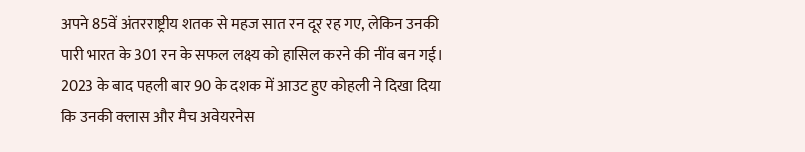अपने 85वें अंतरराष्ट्रीय शतक से महज सात रन दूर रह गए, लेकिन उनकी पारी भारत के 301 रन के सफल लक्ष्य को हासिल करने की नींव बन गई। 2023 के बाद पहली बार 90 के दशक में आउट हुए कोहली ने दिखा दिया कि उनकी क्लास और मैच अवेयरनेस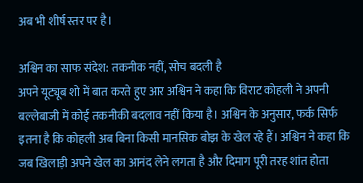अब भी शीर्ष स्तर पर है।

अश्विन का साफ संदेश: तकनीक नहीं, सोच बदली है
अपने यूट्यूब शो में बात करते हुए आर अश्विन ने कहा कि विराट कोहली ने अपनी बल्लेबाजी में कोई तकनीकी बदलाव नहीं किया है। अश्विन के अनुसार, फर्क सिर्फ इतना है कि कोहली अब बिना किसी मानसिक बोझ के खेल रहे हैं। अश्विन ने कहा कि जब खिलाड़ी अपने खेल का आनंद लेने लगता है और दिमाग पूरी तरह शांत होता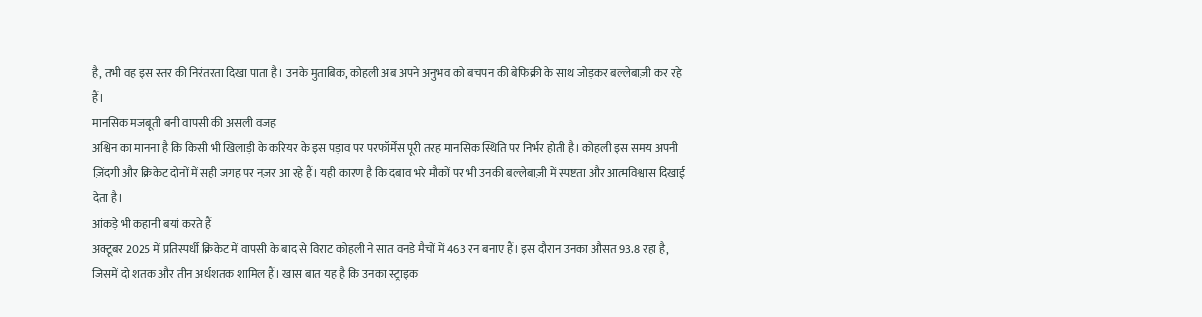है, तभी वह इस स्तर की निरंतरता दिखा पाता है। उनके मुताबिक, कोहली अब अपने अनुभव को बचपन की बेफिक्री के साथ जोड़कर बल्लेबाज़ी कर रहे हैं।
मानसिक मजबूती बनी वापसी की असली वजह
अश्विन का मानना है कि किसी भी खिलाड़ी के करियर के इस पड़ाव पर परफॉर्मेंस पूरी तरह मानसिक स्थिति पर निर्भर होती है। कोहली इस समय अपनी ज़िंदगी और क्रिकेट दोनों में सही जगह पर नज़र आ रहे हैं। यही कारण है कि दबाव भरे मौकों पर भी उनकी बल्लेबाज़ी में स्पष्टता और आत्मविश्वास दिखाई देता है।
आंकड़े भी कहानी बयां करते हैं
अक्टूबर 2025 में प्रतिस्पर्धी क्रिकेट में वापसी के बाद से विराट कोहली ने सात वनडे मैचों में 463 रन बनाए हैं। इस दौरान उनका औसत 93.8 रहा है, जिसमें दो शतक और तीन अर्धशतक शामिल हैं। खास बात यह है कि उनका स्ट्राइक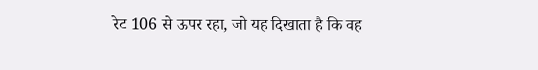रेट 106 से ऊपर रहा, जो यह दिखाता है कि वह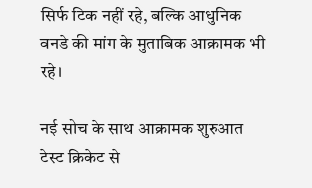सिर्फ टिक नहीं रहे, बल्कि आधुनिक वनडे की मांग के मुताबिक आक्रामक भी रहे।

नई सोच के साथ आक्रामक शुरुआत
टेस्ट क्रिकेट से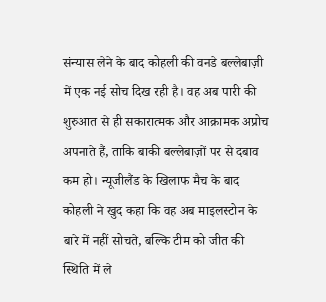संन्यास लेने के बाद कोहली की वनडे बल्लेबाज़ी में एक नई सोच दिख रही है। वह अब पारी की शुरुआत से ही सकारात्मक और आक्रामक अप्रोच अपनाते हैं, ताकि बाकी बल्लेबाज़ों पर से दबाव कम हो। न्यूजीलैंड के खिलाफ मैच के बाद कोहली ने खुद कहा कि वह अब माइलस्टोन के बारे में नहीं सोचते, बल्कि टीम को जीत की स्थिति में ले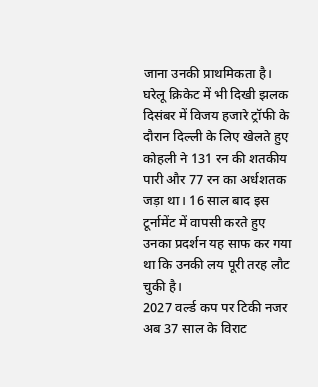जाना उनकी प्राथमिकता है।
घरेलू क्रिकेट में भी दिखी झलक
दिसंबर में विजय हजारे ट्रॉफी के दौरान दिल्ली के लिए खेलते हुए कोहली ने 131 रन की शतकीय पारी और 77 रन का अर्धशतक जड़ा था। 16 साल बाद इस टूर्नामेंट में वापसी करते हुए उनका प्रदर्शन यह साफ कर गया था कि उनकी लय पूरी तरह लौट चुकी है।
2027 वर्ल्ड कप पर टिकी नजर
अब 37 साल के विराट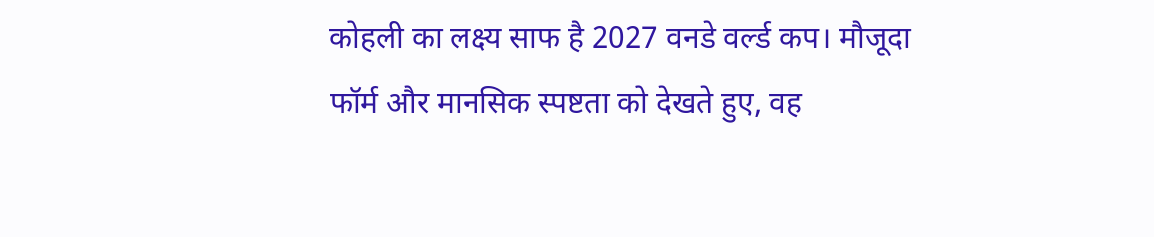कोहली का लक्ष्य साफ है 2027 वनडे वर्ल्ड कप। मौजूदा फॉर्म और मानसिक स्पष्टता को देखते हुए, वह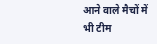आने वाले मैचों में भी टीम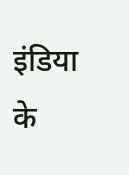इंडिया के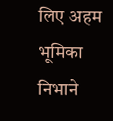लिए अहम भूमिका निभाने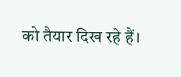को तैयार दिख रहे हैं।